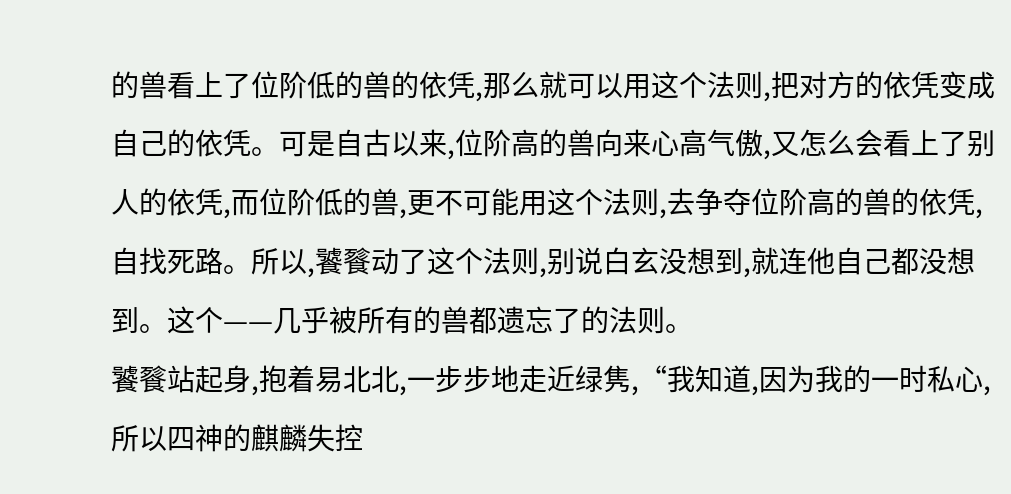的兽看上了位阶低的兽的依凭,那么就可以用这个法则,把对方的依凭变成自己的依凭。可是自古以来,位阶高的兽向来心高气傲,又怎么会看上了别人的依凭,而位阶低的兽,更不可能用这个法则,去争夺位阶高的兽的依凭,自找死路。所以,饕餮动了这个法则,别说白玄没想到,就连他自己都没想到。这个——几乎被所有的兽都遗忘了的法则。
饕餮站起身,抱着易北北,一步步地走近绿隽,“我知道,因为我的一时私心,所以四神的麒麟失控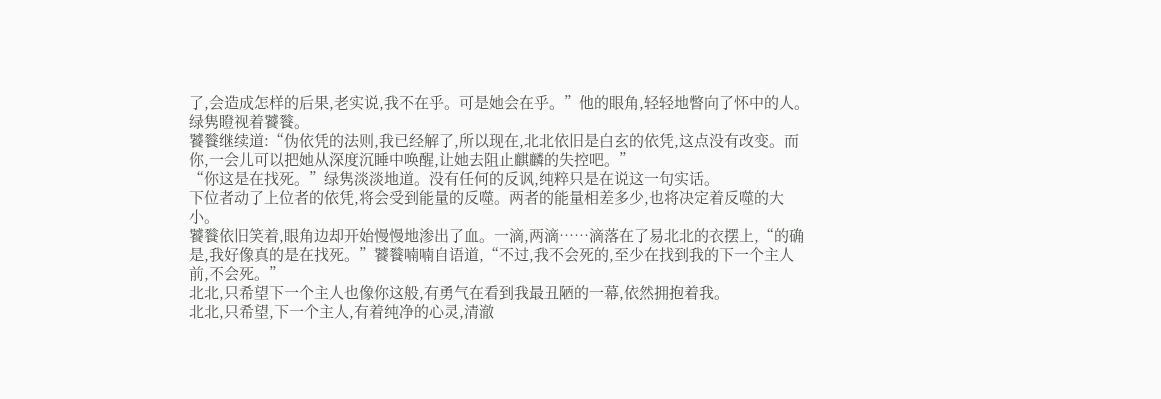了,会造成怎样的后果,老实说,我不在乎。可是她会在乎。”他的眼角,轻轻地瞥向了怀中的人。
绿隽瞪视着饕餮。
饕餮继续道:“伪依凭的法则,我已经解了,所以现在,北北依旧是白玄的依凭,这点没有改变。而你,一会儿可以把她从深度沉睡中唤醒,让她去阻止麒麟的失控吧。”
“你这是在找死。”绿隽淡淡地道。没有任何的反讽,纯粹只是在说这一句实话。
下位者动了上位者的依凭,将会受到能量的反噬。两者的能量相差多少,也将决定着反噬的大小。
饕餮依旧笑着,眼角边却开始慢慢地渗出了血。一滴,两滴……滴落在了易北北的衣摆上,“的确是,我好像真的是在找死。”饕餮喃喃自语道,“不过,我不会死的,至少在找到我的下一个主人前,不会死。”
北北,只希望下一个主人也像你这般,有勇气在看到我最丑陋的一幕,依然拥抱着我。
北北,只希望,下一个主人,有着纯净的心灵,清澈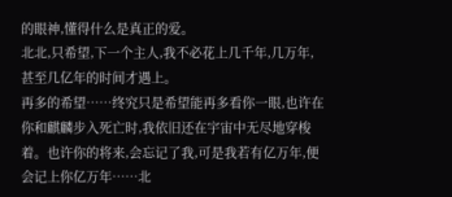的眼神,懂得什么是真正的爱。
北北,只希望,下一个主人,我不必花上几千年,几万年,甚至几亿年的时间才遇上。
再多的希望……终究只是希望能再多看你一眼,也许在你和麒麟步入死亡时,我依旧还在宇宙中无尽地穿梭着。也许你的将来,会忘记了我,可是我若有亿万年,便会记上你亿万年……北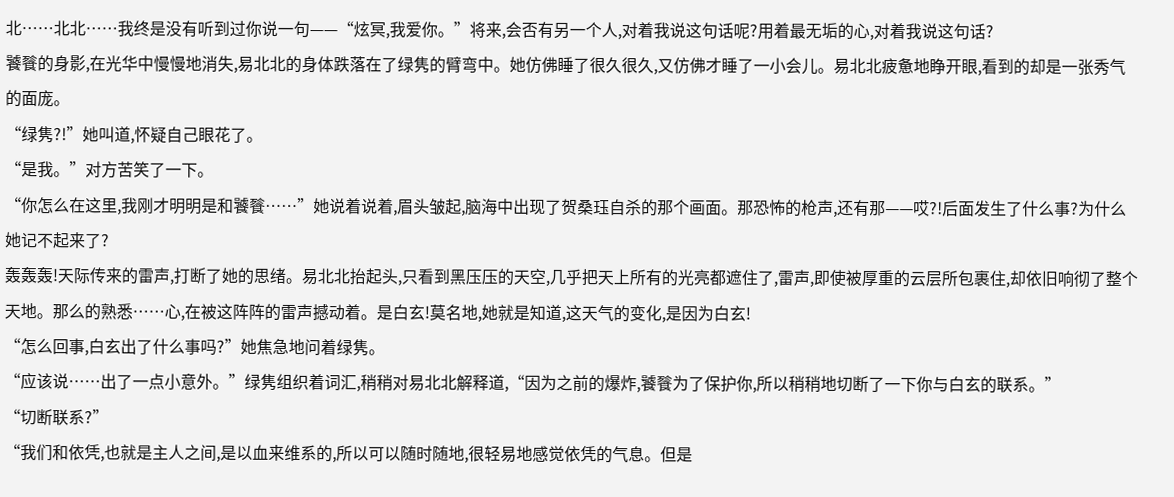北……北北……我终是没有听到过你说一句——“炫冥,我爱你。”将来,会否有另一个人,对着我说这句话呢?用着最无垢的心,对着我说这句话?
饕餮的身影,在光华中慢慢地消失,易北北的身体跌落在了绿隽的臂弯中。她仿佛睡了很久很久,又仿佛才睡了一小会儿。易北北疲惫地睁开眼,看到的却是一张秀气的面庞。
“绿隽?!”她叫道,怀疑自己眼花了。
“是我。”对方苦笑了一下。
“你怎么在这里,我刚才明明是和饕餮……”她说着说着,眉头皱起,脑海中出现了贺桑珏自杀的那个画面。那恐怖的枪声,还有那——哎?!后面发生了什么事?为什么她记不起来了?
轰轰轰!天际传来的雷声,打断了她的思绪。易北北抬起头,只看到黑压压的天空,几乎把天上所有的光亮都遮住了,雷声,即使被厚重的云层所包裹住,却依旧响彻了整个天地。那么的熟悉……心,在被这阵阵的雷声撼动着。是白玄!莫名地,她就是知道,这天气的变化,是因为白玄!
“怎么回事,白玄出了什么事吗?”她焦急地问着绿隽。
“应该说……出了一点小意外。”绿隽组织着词汇,稍稍对易北北解释道,“因为之前的爆炸,饕餮为了保护你,所以稍稍地切断了一下你与白玄的联系。”
“切断联系?”
“我们和依凭,也就是主人之间,是以血来维系的,所以可以随时随地,很轻易地感觉依凭的气息。但是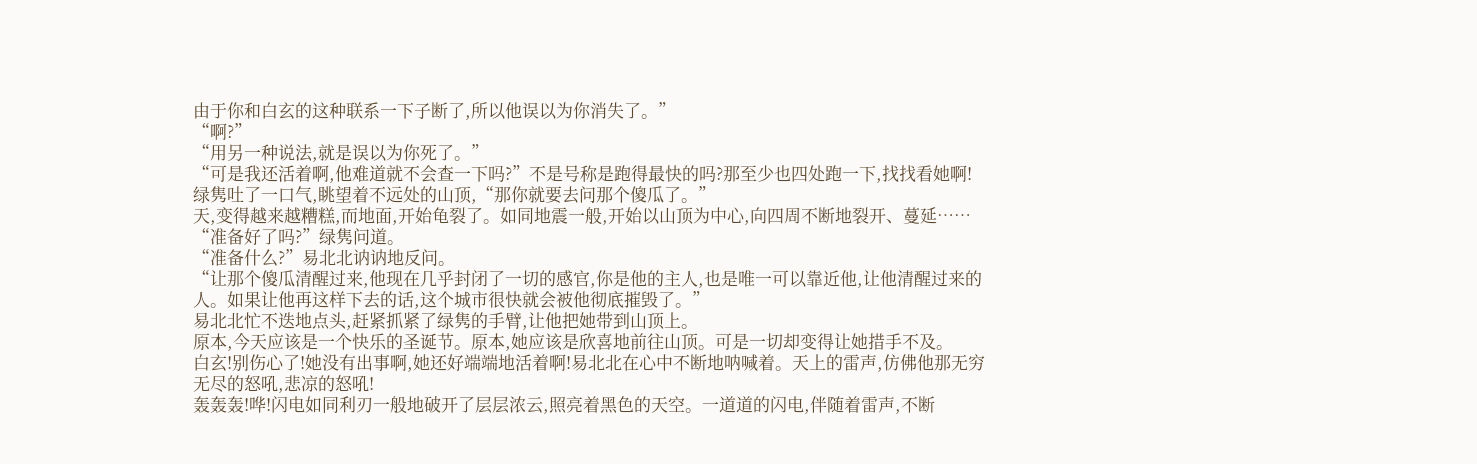由于你和白玄的这种联系一下子断了,所以他误以为你消失了。”
“啊?”
“用另一种说法,就是误以为你死了。”
“可是我还活着啊,他难道就不会查一下吗?”不是号称是跑得最快的吗?那至少也四处跑一下,找找看她啊!
绿隽吐了一口气,眺望着不远处的山顶,“那你就要去问那个傻瓜了。”
天,变得越来越糟糕,而地面,开始龟裂了。如同地震一般,开始以山顶为中心,向四周不断地裂开、蔓延……
“准备好了吗?”绿隽问道。
“准备什么?”易北北讷讷地反问。
“让那个傻瓜清醒过来,他现在几乎封闭了一切的感官,你是他的主人,也是唯一可以靠近他,让他清醒过来的人。如果让他再这样下去的话,这个城市很快就会被他彻底摧毁了。”
易北北忙不迭地点头,赶紧抓紧了绿隽的手臂,让他把她带到山顶上。
原本,今天应该是一个快乐的圣诞节。原本,她应该是欣喜地前往山顶。可是一切却变得让她措手不及。
白玄!别伤心了!她没有出事啊,她还好端端地活着啊!易北北在心中不断地呐喊着。天上的雷声,仿佛他那无穷无尽的怒吼,悲凉的怒吼!
轰轰轰!哗!闪电如同利刃一般地破开了层层浓云,照亮着黑色的天空。一道道的闪电,伴随着雷声,不断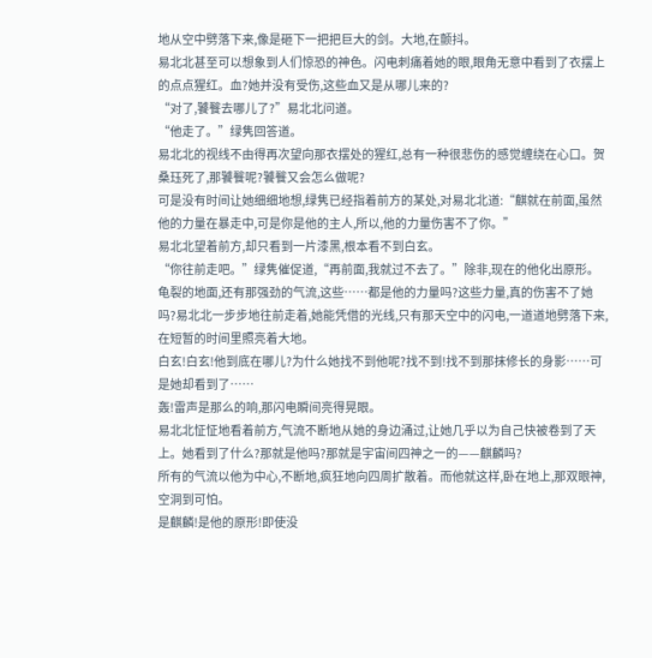地从空中劈落下来,像是砸下一把把巨大的剑。大地,在颤抖。
易北北甚至可以想象到人们惊恐的神色。闪电刺痛着她的眼,眼角无意中看到了衣摆上的点点猩红。血?她并没有受伤,这些血又是从哪儿来的?
“对了,饕餮去哪儿了?”易北北问道。
“他走了。”绿隽回答道。
易北北的视线不由得再次望向那衣摆处的猩红,总有一种很悲伤的感觉缠绕在心口。贺桑珏死了,那饕餮呢?饕餮又会怎么做呢?
可是没有时间让她细细地想,绿隽已经指着前方的某处,对易北北道:“麒就在前面,虽然他的力量在暴走中,可是你是他的主人,所以,他的力量伤害不了你。”
易北北望着前方,却只看到一片漆黑,根本看不到白玄。
“你往前走吧。”绿隽催促道,“再前面,我就过不去了。”除非,现在的他化出原形。
龟裂的地面,还有那强劲的气流,这些……都是他的力量吗?这些力量,真的伤害不了她吗?易北北一步步地往前走着,她能凭借的光线,只有那天空中的闪电,一道道地劈落下来,在短暂的时间里照亮着大地。
白玄!白玄!他到底在哪儿?为什么她找不到他呢?找不到!找不到那抹修长的身影……可是她却看到了……
轰!雷声是那么的响,那闪电瞬间亮得晃眼。
易北北怔怔地看着前方,气流不断地从她的身边涌过,让她几乎以为自己快被卷到了天上。她看到了什么?那就是他吗?那就是宇宙间四神之一的——麒麟吗?
所有的气流以他为中心,不断地,疯狂地向四周扩散着。而他就这样,卧在地上,那双眼神,空洞到可怕。
是麒麟!是他的原形!即使没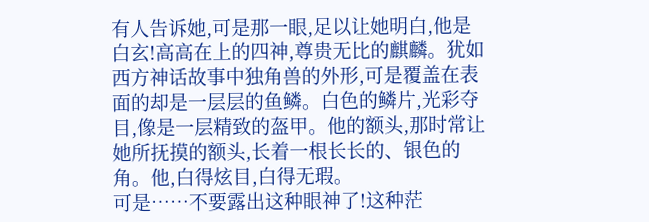有人告诉她,可是那一眼,足以让她明白,他是白玄!高高在上的四神,尊贵无比的麒麟。犹如西方神话故事中独角兽的外形,可是覆盖在表面的却是一层层的鱼鳞。白色的鳞片,光彩夺目,像是一层精致的盔甲。他的额头,那时常让她所抚摸的额头,长着一根长长的、银色的角。他,白得炫目,白得无瑕。
可是……不要露出这种眼神了!这种茫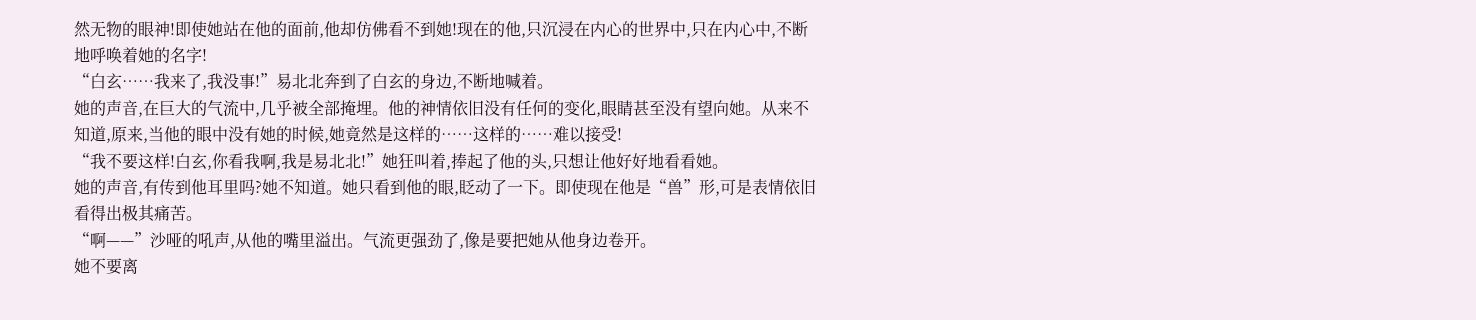然无物的眼神!即使她站在他的面前,他却仿佛看不到她!现在的他,只沉浸在内心的世界中,只在内心中,不断地呼唤着她的名字!
“白玄……我来了,我没事!”易北北奔到了白玄的身边,不断地喊着。
她的声音,在巨大的气流中,几乎被全部掩埋。他的神情依旧没有任何的变化,眼睛甚至没有望向她。从来不知道,原来,当他的眼中没有她的时候,她竟然是这样的……这样的……难以接受!
“我不要这样!白玄,你看我啊,我是易北北!”她狂叫着,捧起了他的头,只想让他好好地看看她。
她的声音,有传到他耳里吗?她不知道。她只看到他的眼,眨动了一下。即使现在他是“兽”形,可是表情依旧看得出极其痛苦。
“啊——”沙哑的吼声,从他的嘴里溢出。气流更强劲了,像是要把她从他身边卷开。
她不要离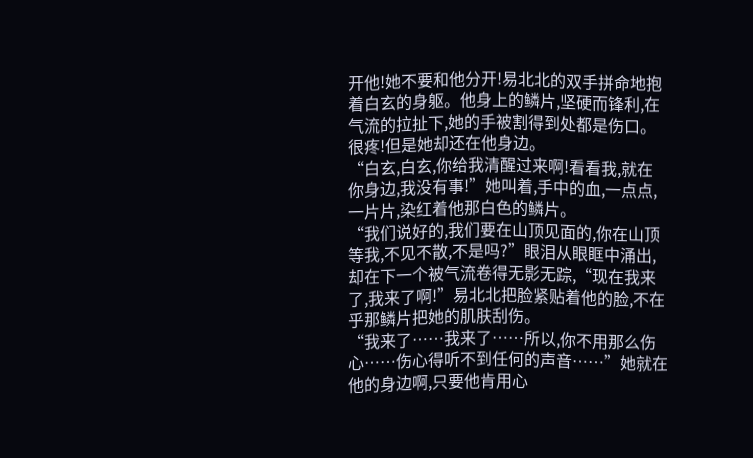开他!她不要和他分开!易北北的双手拼命地抱着白玄的身躯。他身上的鳞片,坚硬而锋利,在气流的拉扯下,她的手被割得到处都是伤口。很疼!但是她却还在他身边。
“白玄,白玄,你给我清醒过来啊!看看我,就在你身边,我没有事!”她叫着,手中的血,一点点,一片片,染红着他那白色的鳞片。
“我们说好的,我们要在山顶见面的,你在山顶等我,不见不散,不是吗?”眼泪从眼眶中涌出,却在下一个被气流卷得无影无踪,“现在我来了,我来了啊!”易北北把脸紧贴着他的脸,不在乎那鳞片把她的肌肤刮伤。
“我来了……我来了……所以,你不用那么伤心……伤心得听不到任何的声音……”她就在他的身边啊,只要他肯用心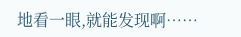地看一眼,就能发现啊……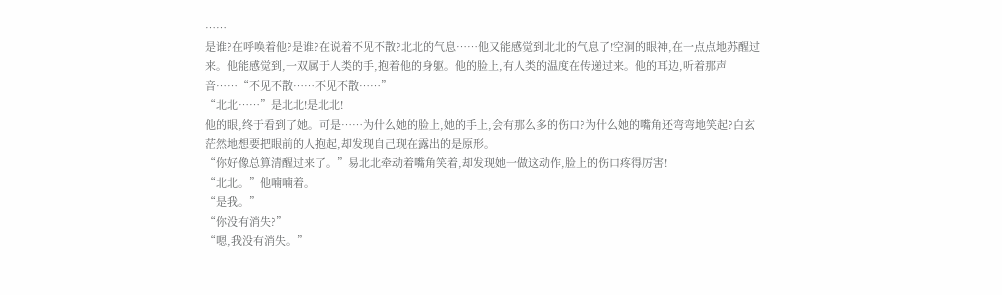……
是谁?在呼唤着他?是谁?在说着不见不散?北北的气息……他又能感觉到北北的气息了!空洞的眼神,在一点点地苏醒过来。他能感觉到,一双属于人类的手,抱着他的身躯。他的脸上,有人类的温度在传递过来。他的耳边,听着那声音……“不见不散……不见不散……”
“北北……”是北北!是北北!
他的眼,终于看到了她。可是……为什么她的脸上,她的手上,会有那么多的伤口?为什么她的嘴角还弯弯地笑起?白玄茫然地想要把眼前的人抱起,却发现自己现在露出的是原形。
“你好像总算清醒过来了。”易北北牵动着嘴角笑着,却发现她一做这动作,脸上的伤口疼得厉害!
“北北。”他喃喃着。
“是我。”
“你没有消失?”
“嗯,我没有消失。”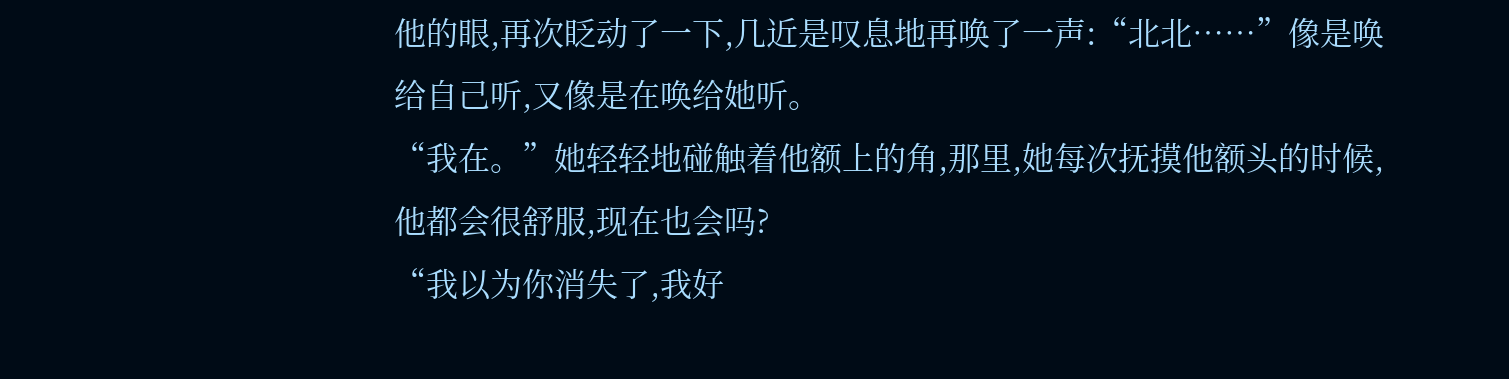他的眼,再次眨动了一下,几近是叹息地再唤了一声:“北北……”像是唤给自己听,又像是在唤给她听。
“我在。”她轻轻地碰触着他额上的角,那里,她每次抚摸他额头的时候,他都会很舒服,现在也会吗?
“我以为你消失了,我好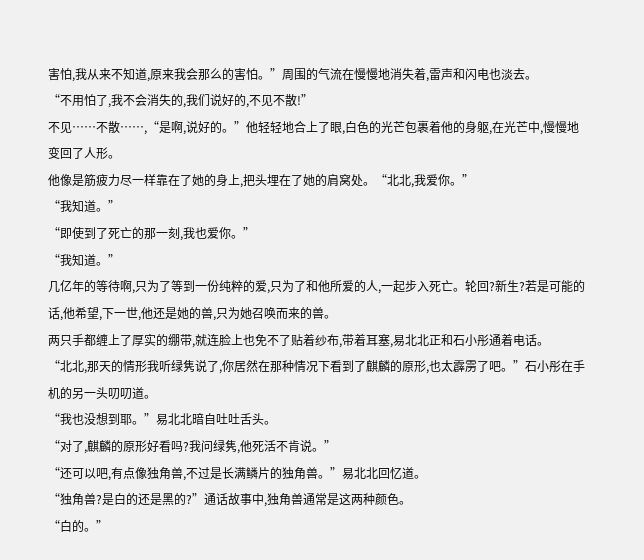害怕,我从来不知道,原来我会那么的害怕。”周围的气流在慢慢地消失着,雷声和闪电也淡去。
“不用怕了,我不会消失的,我们说好的,不见不散!”
不见……不散……,“是啊,说好的。”他轻轻地合上了眼,白色的光芒包裹着他的身躯,在光芒中,慢慢地变回了人形。
他像是筋疲力尽一样靠在了她的身上,把头埋在了她的肩窝处。“北北,我爱你。”
“我知道。”
“即使到了死亡的那一刻,我也爱你。”
“我知道。”
几亿年的等待啊,只为了等到一份纯粹的爱,只为了和他所爱的人,一起步入死亡。轮回?新生?若是可能的话,他希望,下一世,他还是她的兽,只为她召唤而来的兽。
两只手都缠上了厚实的绷带,就连脸上也免不了贴着纱布,带着耳塞,易北北正和石小彤通着电话。
“北北,那天的情形我听绿隽说了,你居然在那种情况下看到了麒麟的原形,也太霹雳了吧。”石小彤在手机的另一头叨叨道。
“我也没想到耶。”易北北暗自吐吐舌头。
“对了,麒麟的原形好看吗?我问绿隽,他死活不肯说。”
“还可以吧,有点像独角兽,不过是长满鳞片的独角兽。”易北北回忆道。
“独角兽?是白的还是黑的?”通话故事中,独角兽通常是这两种颜色。
“白的。”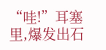“哇!”耳塞里,爆发出石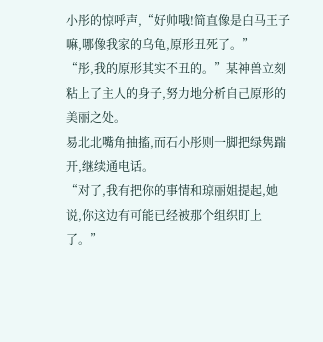小彤的惊呼声,“好帅哦!简直像是白马王子嘛,哪像我家的乌龟,原形丑死了。”
“彤,我的原形其实不丑的。”某神兽立刻粘上了主人的身子,努力地分析自己原形的美丽之处。
易北北嘴角抽搐,而石小彤则一脚把绿隽踹开,继续通电话。
“对了,我有把你的事情和琼丽姐提起,她说,你这边有可能已经被那个组织盯上了。”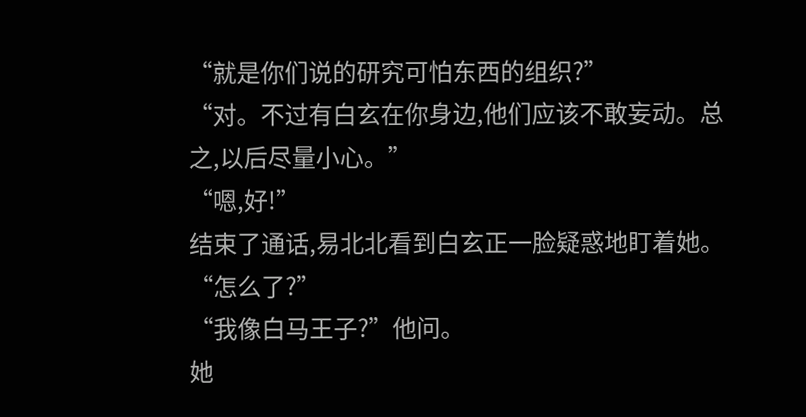“就是你们说的研究可怕东西的组织?”
“对。不过有白玄在你身边,他们应该不敢妄动。总之,以后尽量小心。”
“嗯,好!”
结束了通话,易北北看到白玄正一脸疑惑地盯着她。
“怎么了?”
“我像白马王子?”他问。
她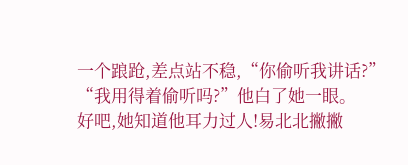一个踉跄,差点站不稳,“你偷听我讲话?”
“我用得着偷听吗?”他白了她一眼。
好吧,她知道他耳力过人!易北北撇撇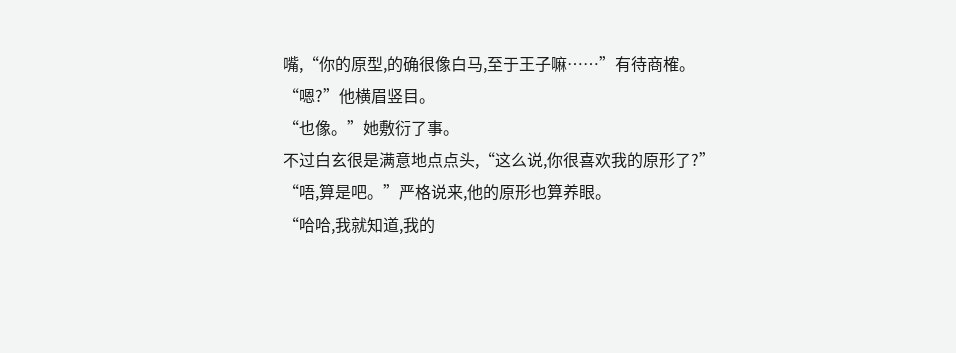嘴,“你的原型,的确很像白马,至于王子嘛……”有待商榷。
“嗯?”他横眉竖目。
“也像。”她敷衍了事。
不过白玄很是满意地点点头,“这么说,你很喜欢我的原形了?”
“唔,算是吧。”严格说来,他的原形也算养眼。
“哈哈,我就知道,我的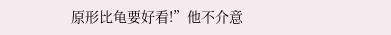原形比龟要好看!”他不介意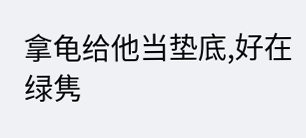拿龟给他当垫底,好在绿隽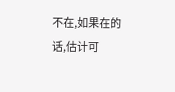不在,如果在的话,估计可